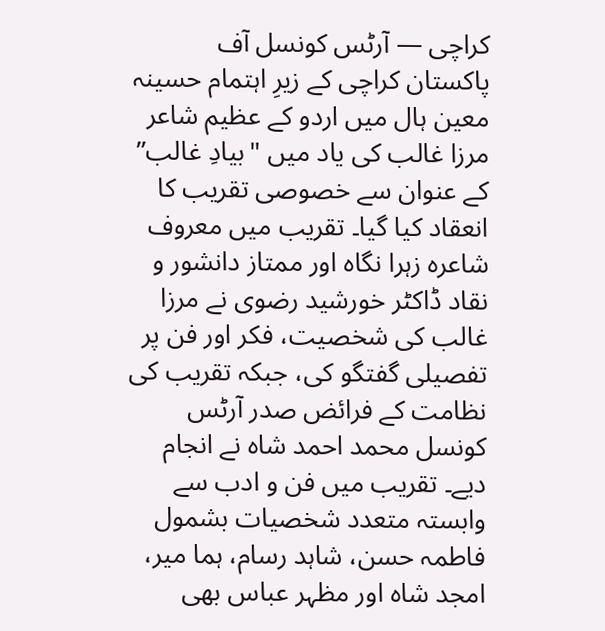کراچی — آرٹس کونسل آف پاکستان کراچی کے زیرِ اہتمام حسینہ معین ہال میں اردو کے عظیم شاعر مرزا غالب کی یاد میں "بیادِ غالب” کے عنوان سے خصوصی تقریب کا انعقاد کیا گیا۔ تقریب میں معروف شاعرہ زہرا نگاہ اور ممتاز دانشور و نقاد ڈاکٹر خورشید رضوی نے مرزا غالب کی شخصیت، فکر اور فن پر تفصیلی گفتگو کی، جبکہ تقریب کی نظامت کے فرائض صدر آرٹس کونسل محمد احمد شاہ نے انجام دیے۔ تقریب میں فن و ادب سے وابستہ متعدد شخصیات بشمول فاطمہ حسن، شاہد رسام، ہما میر، امجد شاہ اور مظہر عباس بھی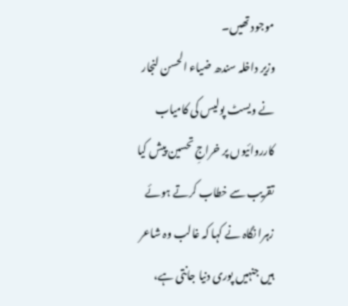موجود تھیں۔
وزیر داخلہ سندھ ضیاء الحسن لنجار نے ویسٹ پولیس کی کامیاب کارروائیوں پر خراجِ تحسین پیش کیا
تقریب سے خطاب کرتے ہوئے زہرا نگاہ نے کہا کہ غالب وہ شاعر ہیں جنہیں پوری دنیا جانتی ہے،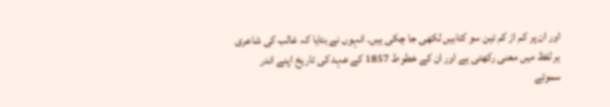اور ان پر کم از کم تین سو کتابیں لکھی جا چکی ہیں۔ انہوں نے بتایا کہ غالب کی شاعری ہر لفظ میں معنی رکھتی ہے اور ان کے خطوط 1857 کے عہد کی تاریخ اپنے اندر سموئے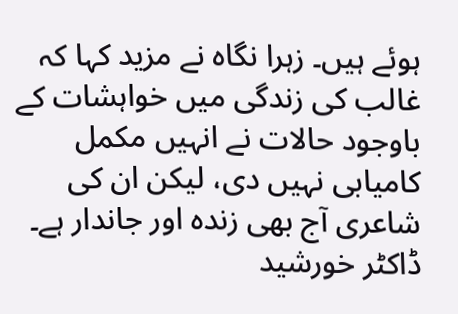ہوئے ہیں۔ زہرا نگاہ نے مزید کہا کہ غالب کی زندگی میں خواہشات کے باوجود حالات نے انہیں مکمل کامیابی نہیں دی، لیکن ان کی شاعری آج بھی زندہ اور جاندار ہے۔
ڈاکٹر خورشید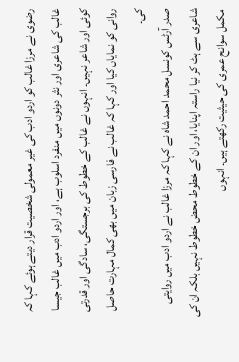رضوی نے مرزا غالب کو اردو ادب کی غیر معمولی شخصیت قرار دیتے ہوئے کہا کہ غالب کی شاعری اور نثر دونوں میں منفرد اسلوب ہے، اور اردو ادب میں غالب جیسا کوئی اور شاعر نہیں۔ انہوں نے غالب کے خطوط کی برجستگی، سادگی اور قدرتی روانی کو نمایاں کیا اور کہا کہ غالب نے فارسی زبان میں بھی کمال مہارت حاصل کی۔
صدر آرٹس کونسل محمد احمد شاہ نے کہا کہ مرزا غالب نے اردو ادب میں روایتی شاعری سے ہٹ کر نیا راستہ اپنایا، اور ان کے خطوط محض خطوط نہیں بلکہ ان کی مکمل سوانح عمری کی حیثیت رکھتے ہیں۔ انہوں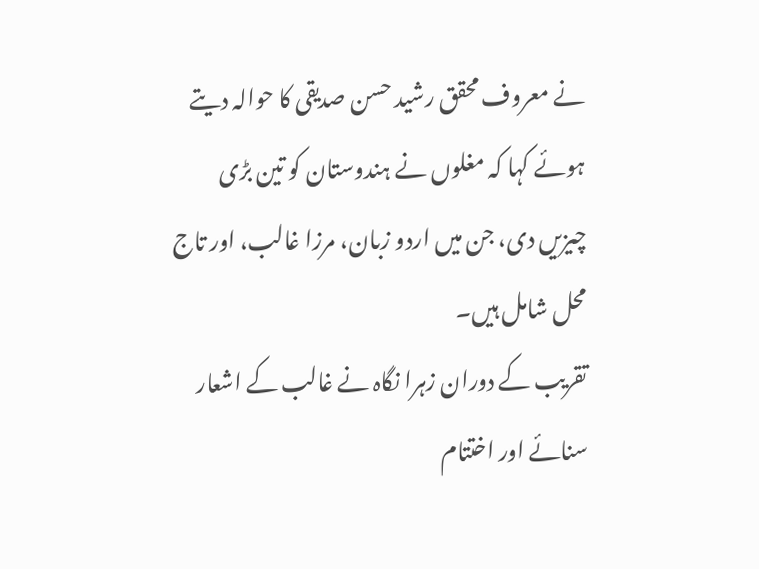نے معروف محقق رشید حسن صدیقی کا حوالہ دیتے ہوئے کہا کہ مغلوں نے ہندوستان کو تین بڑی چیزیں دی، جن میں اردو زبان، مرزا غالب، اور تاج محل شامل ہیں۔
تقریب کے دوران زہرا نگاہ نے غالب کے اشعار سنائے اور اختتام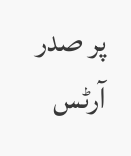پر صدر آرٹس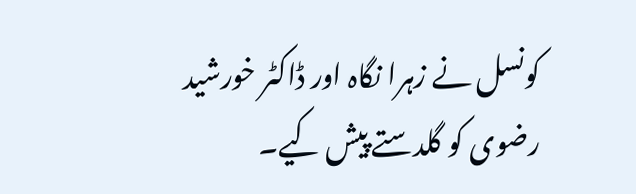کونسل نے زہرا نگاہ اور ڈاکٹر خورشید رضوی کو گلدستے پیش کیے۔